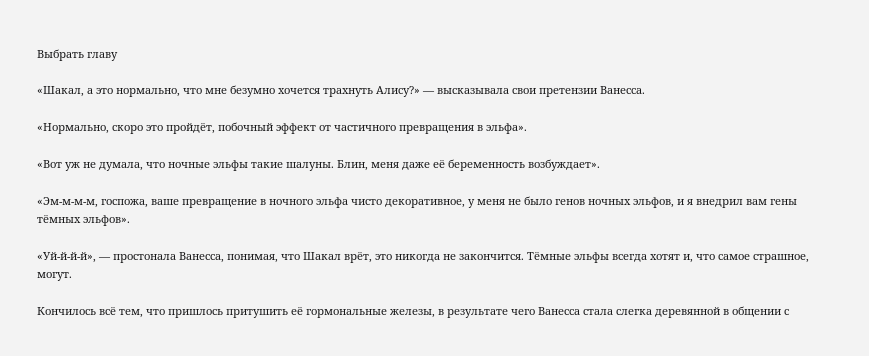Выбрать главу

«Шакал, а это нормально, что мне безумно хочется трахнуть Алису?» — высказывала свои претензии Ванесса.

«Нормально, скоро это пройдёт, побочный эффект от частичного превращения в эльфа».

«Вот уж не думала, что ночные эльфы такие шалуны. Блин, меня даже её беременность возбуждает».

«Эм-м-м-м, госпожа, ваше превращение в ночного эльфа чисто декоративное, у меня не было генов ночных эльфов, и я внедрил вам гены тёмных эльфов».

«Уй-й-й-й», — простонала Ванесса, понимая, что Шакал врёт, это никогда не закончится. Тёмные эльфы всегда хотят и, что самое страшное, могут.

Кончилось всё тем, что пришлось притушить её гормональные железы, в результате чего Ванесса стала слегка деревянной в общении с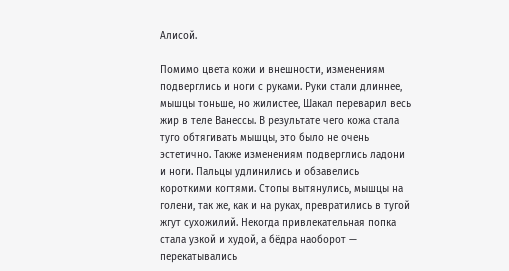Алисой.

Помимо цвета кожи и внешности, изменениям подверглись и ноги с руками. Руки стали длиннее, мышцы тоньше, но жилистее, Шакал переварил весь жир в теле Ванессы. В результате чего кожа стала туго обтягивать мышцы, это было не очень эстетично. Также изменениям подверглись ладони и ноги. Пальцы удлинились и обзавелись короткими когтями. Стопы вытянулись, мышцы на голени, так же, как и на руках, превратились в тугой жгут сухожилий. Некогда привлекательная попка стала узкой и худой, а бёдра наоборот — перекатывались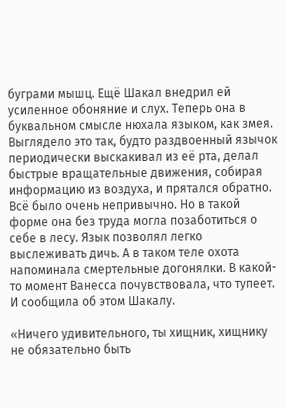буграми мышц. Ещё Шакал внедрил ей усиленное обоняние и слух. Теперь она в буквальном смысле нюхала языком, как змея. Выглядело это так, будто раздвоенный язычок периодически выскакивал из её рта, делал быстрые вращательные движения, собирая информацию из воздуха, и прятался обратно. Всё было очень непривычно. Но в такой форме она без труда могла позаботиться о себе в лесу. Язык позволял легко выслеживать дичь. А в таком теле охота напоминала смертельные догонялки. В какой-то момент Ванесса почувствовала, что тупеет. И сообщила об этом Шакалу.

«Ничего удивительного, ты хищник, хищнику не обязательно быть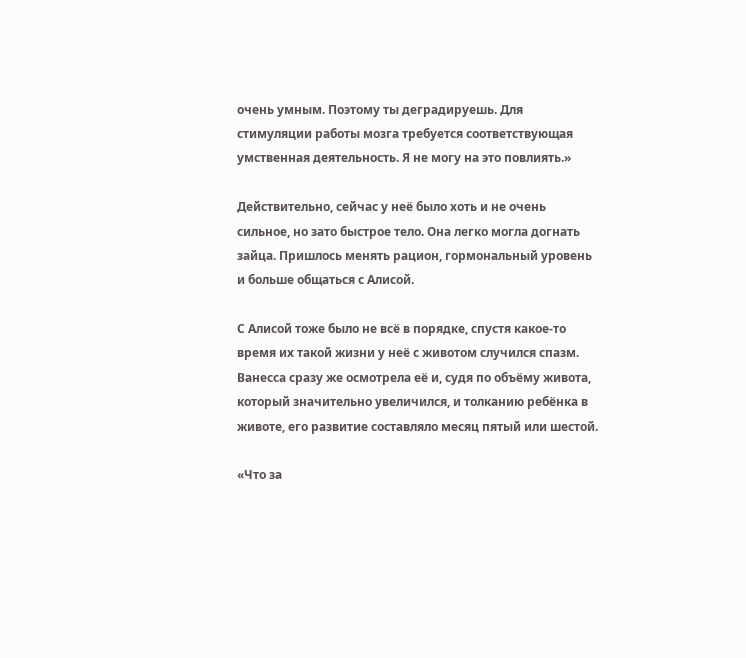очень умным. Поэтому ты деградируешь. Для стимуляции работы мозга требуется соответствующая умственная деятельность. Я не могу на это повлиять.»

Действительно, сейчас у неё было хоть и не очень сильное, но зато быстрое тело. Она легко могла догнать зайца. Пришлось менять рацион, гормональный уровень и больше общаться с Алисой.

С Алисой тоже было не всё в порядке, спустя какое-то время их такой жизни у неё с животом случился спазм. Ванесса сразу же осмотрела её и, судя по объёму живота, который значительно увеличился, и толканию ребёнка в животе, его развитие составляло месяц пятый или шестой.

«Что за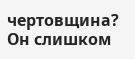чертовщина? Он слишком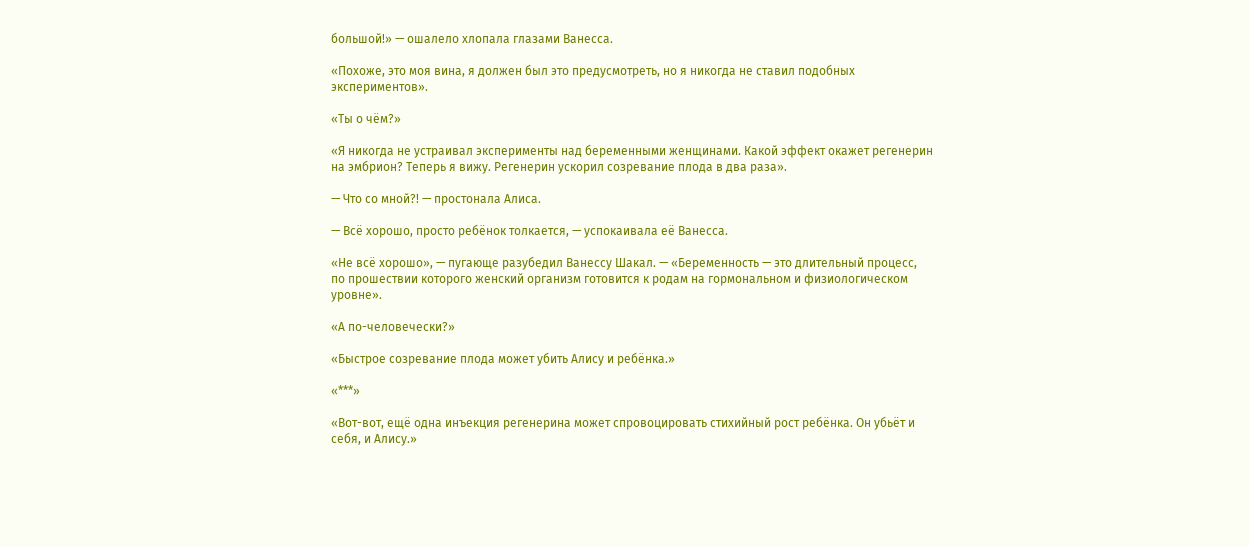большой!» — ошалело хлопала глазами Ванесса.

«Похоже, это моя вина, я должен был это предусмотреть, но я никогда не ставил подобных экспериментов».

«Ты о чём?»

«Я никогда не устраивал эксперименты над беременными женщинами. Какой эффект окажет регенерин на эмбрион? Теперь я вижу. Регенерин ускорил созревание плода в два раза».

— Что со мной?! — простонала Алиса.

— Всё хорошо, просто ребёнок толкается, — успокаивала её Ванесса.

«Не всё хорошо», — пугающе разубедил Ванессу Шакал. — «Беременность — это длительный процесс, по прошествии которого женский организм готовится к родам на гормональном и физиологическом уровне».

«А по-человечески?»

«Быстрое созревание плода может убить Алису и ребёнка.»

«***»

«Вот-вот, ещё одна инъекция регенерина может спровоцировать стихийный рост ребёнка. Он убьёт и себя, и Алису.»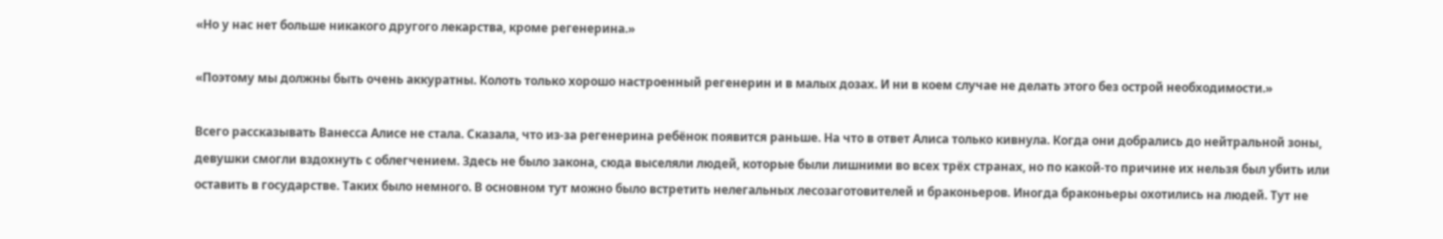«Но у нас нет больше никакого другого лекарства, кроме регенерина.»

«Поэтому мы должны быть очень аккуратны. Колоть только хорошо настроенный регенерин и в малых дозах. И ни в коем случае не делать этого без острой необходимости.»

Всего рассказывать Ванесса Алисе не стала. Сказала, что из-за регенерина ребёнок появится раньше. На что в ответ Алиса только кивнула. Когда они добрались до нейтральной зоны, девушки смогли вздохнуть с облегчением. Здесь не было закона, сюда выселяли людей, которые были лишними во всех трёх странах, но по какой-то причине их нельзя был убить или оставить в государстве. Таких было немного. В основном тут можно было встретить нелегальных лесозаготовителей и браконьеров. Иногда браконьеры охотились на людей. Тут не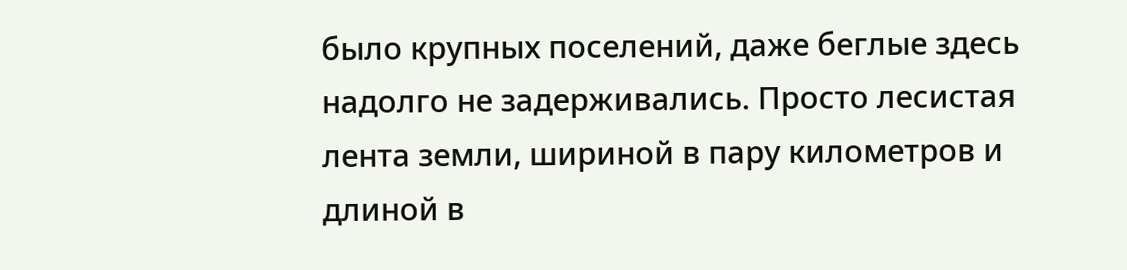было крупных поселений, даже беглые здесь надолго не задерживались. Просто лесистая лента земли, шириной в пару километров и длиной в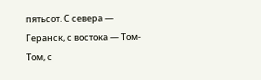пятьсот. С севера — Геранск, с востока — Том-Том, с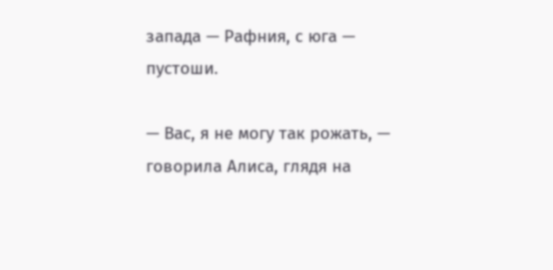запада — Рафния, с юга — пустоши.

— Вас, я не могу так рожать, — говорила Алиса, глядя на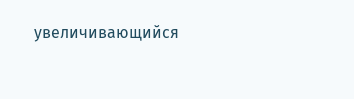увеличивающийся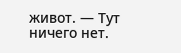живот. — Тут ничего нет.